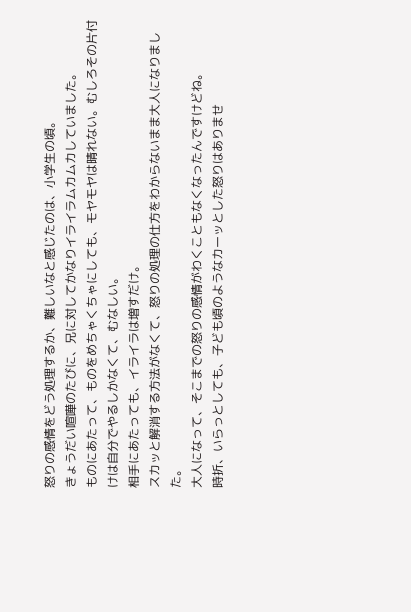怒りの感情をどう処理するか、難しいなと感じたのは、小学生の頃。
きょうだい喧嘩のたびに、兄に対してかなりイライラムカムカしていました。
ものにあたって、ものをめちゃくちゃにしても、モヤモヤは晴れない。むしろその片付けは自分でやるしかなくて、むなしい。
相手にあたっても、イライラは増すだけ。
スカッと解消する方法がなくて、怒りの処理の仕方をわからないまま大人になりました。
大人になって、そこまでの怒りの感情がわくこともなくなったんですけどね。
時折、いらっとしても、子ども頃のようなカーッとした怒りはありませ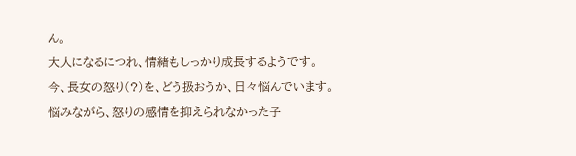ん。
大人になるにつれ、情緒もしっかり成長するようです。
今、長女の怒り(?)を、どう扱おうか、日々悩んでいます。
悩みながら、怒りの感情を抑えられなかった子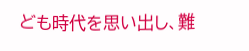ども時代を思い出し、難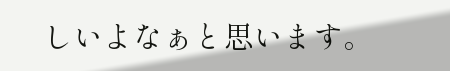しいよなぁと思います。